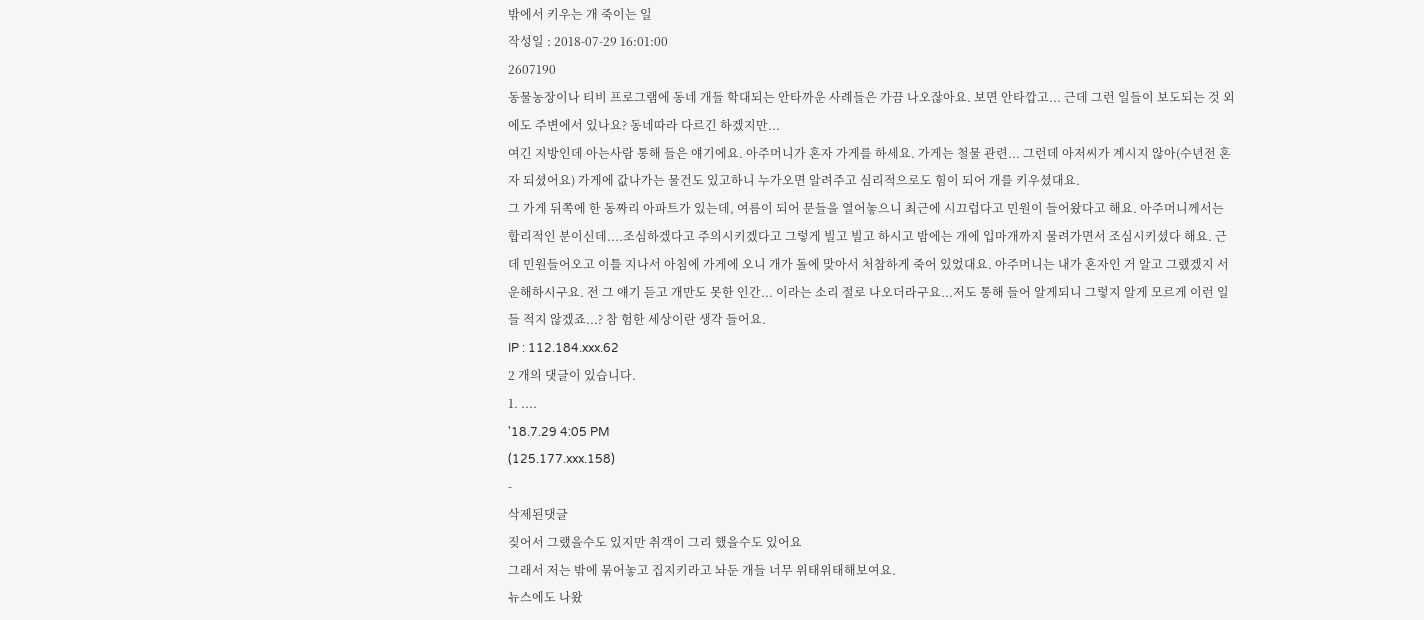밖에서 키우는 개 죽이는 일
작성일 : 2018-07-29 16:01:00
2607190
동물농장이나 티비 프로그램에 동네 개들 학대되는 안타까운 사례들은 가끔 나오잖아요. 보면 안타깝고... 근데 그런 일들이 보도되는 것 외에도 주변에서 있나요? 동네따라 다르긴 하겠지만...
여긴 지방인데 아는사람 통해 들은 얘기에요. 아주머니가 혼자 가게를 하세요. 가게는 철물 관련... 그런데 아저씨가 계시지 않아(수년전 혼자 되셨어요) 가게에 값나가는 물건도 있고하니 누가오면 알려주고 심리적으로도 힘이 되어 개를 키우셨대요.
그 가게 뒤쪽에 한 동짜리 아파트가 있는데, 여름이 되어 문들을 열어놓으니 최근에 시끄럽다고 민원이 들어왔다고 해요. 아주머니께서는 합리적인 분이신데....조심하겠다고 주의시키겠다고 그렇게 빌고 빌고 하시고 밤에는 개에 입마개까지 물려가면서 조심시키셨다 해요. 근데 민원들어오고 이틀 지나서 아침에 가게에 오니 개가 돌에 맞아서 처참하게 죽어 있었대요. 아주머니는 내가 혼자인 거 알고 그랬겠지 서운해하시구요. 전 그 얘기 듣고 개만도 못한 인간... 이라는 소리 절로 나오더라구요...저도 통해 들어 알게되니 그렇지 알게 모르게 이런 일들 적지 않겠죠...? 참 험한 세상이란 생각 들어요.
IP : 112.184.xxx.62
2 개의 댓글이 있습니다.
1. ....
'18.7.29 4:05 PM
(125.177.xxx.158)
-
삭제된댓글
짖어서 그랬을수도 있지만 취객이 그리 했을수도 있어요
그래서 저는 밖에 묶어놓고 집지키라고 놔둔 개들 너무 위태위태해보여요.
뉴스에도 나왔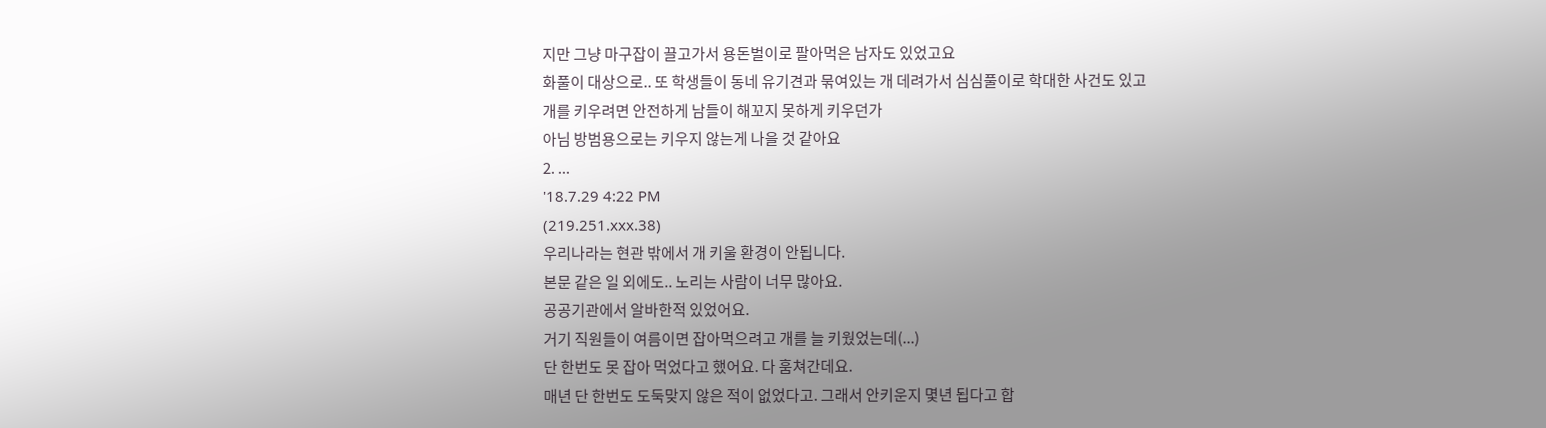지만 그냥 마구잡이 끌고가서 용돈벌이로 팔아먹은 남자도 있었고요
화풀이 대상으로.. 또 학생들이 동네 유기견과 묶여있는 개 데려가서 심심풀이로 학대한 사건도 있고
개를 키우려면 안전하게 남들이 해꼬지 못하게 키우던가
아님 방범용으로는 키우지 않는게 나을 것 같아요
2. ...
'18.7.29 4:22 PM
(219.251.xxx.38)
우리나라는 현관 밖에서 개 키울 환경이 안됩니다.
본문 같은 일 외에도.. 노리는 사람이 너무 많아요.
공공기관에서 알바한적 있었어요.
거기 직원들이 여름이면 잡아먹으려고 개를 늘 키웠었는데(...)
단 한번도 못 잡아 먹었다고 했어요. 다 훔쳐간데요.
매년 단 한번도 도둑맞지 않은 적이 없었다고. 그래서 안키운지 몇년 됩다고 합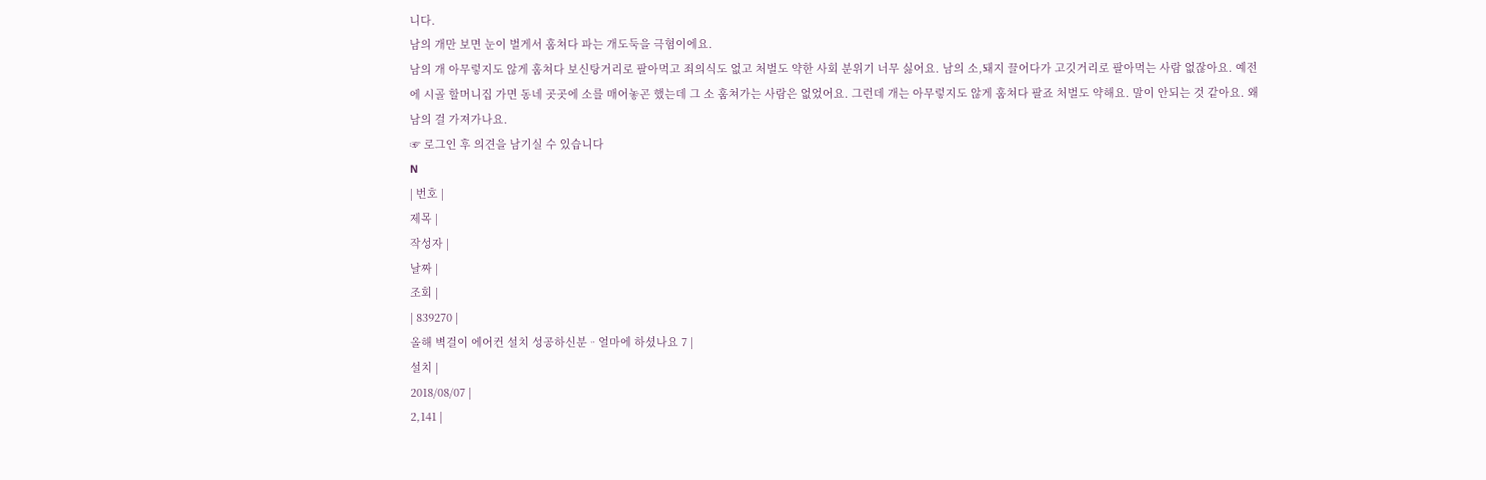니다.
남의 개만 보면 눈이 벌게서 훔쳐다 파는 개도둑을 극혐이에요.
남의 개 아무렇지도 않게 훔쳐다 보신탕거리로 팔아먹고 죄의식도 없고 처벌도 약한 사회 분위기 너무 싫어요. 남의 소,돼지 끌어다가 고깃거리로 팔아먹는 사람 없잖아요. 예전에 시골 할머니집 가면 동네 곳곳에 소를 매어놓곤 했는데 그 소 훔쳐가는 사람은 없었어요. 그런데 개는 아무렇지도 않게 훔쳐다 팔죠 처벌도 약해요. 말이 안되는 것 같아요. 왜 남의 걸 가져가나요.
☞ 로그인 후 의견을 남기실 수 있습니다
N
| 번호 |
제목 |
작성자 |
날짜 |
조회 |
| 839270 |
올해 벽걸이 에어컨 설치 성공하신분ᆢ얼마에 하셨나요 7 |
설치 |
2018/08/07 |
2,141 |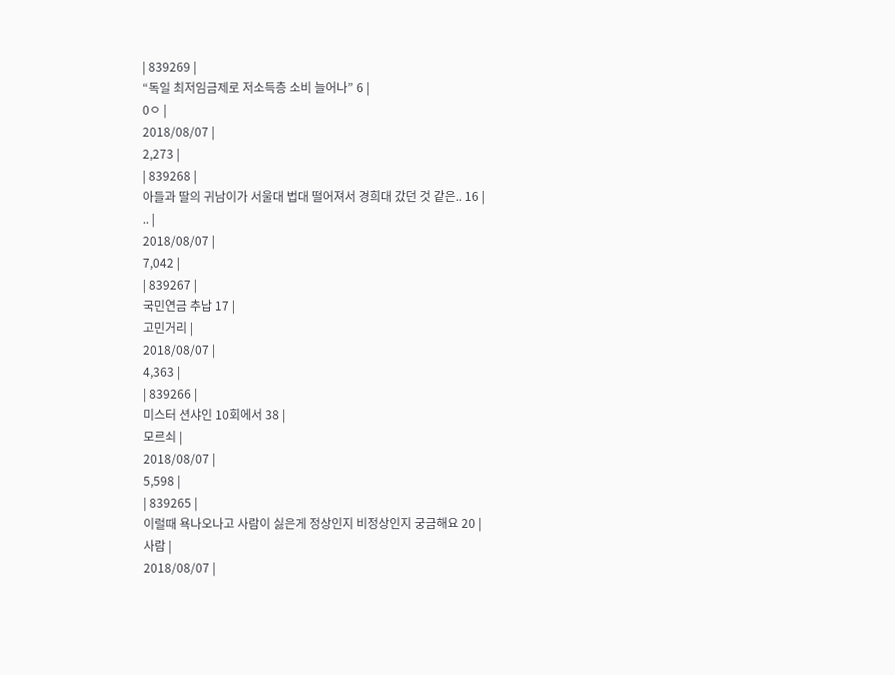| 839269 |
“독일 최저임금제로 저소득층 소비 늘어나” 6 |
0ㅇ |
2018/08/07 |
2,273 |
| 839268 |
아들과 딸의 귀남이가 서울대 법대 떨어져서 경희대 갔던 것 같은.. 16 |
.. |
2018/08/07 |
7,042 |
| 839267 |
국민연금 추납 17 |
고민거리 |
2018/08/07 |
4,363 |
| 839266 |
미스터 션샤인 10회에서 38 |
모르쇠 |
2018/08/07 |
5,598 |
| 839265 |
이럴때 욕나오나고 사람이 싫은게 정상인지 비정상인지 궁금해요 20 |
사람 |
2018/08/07 |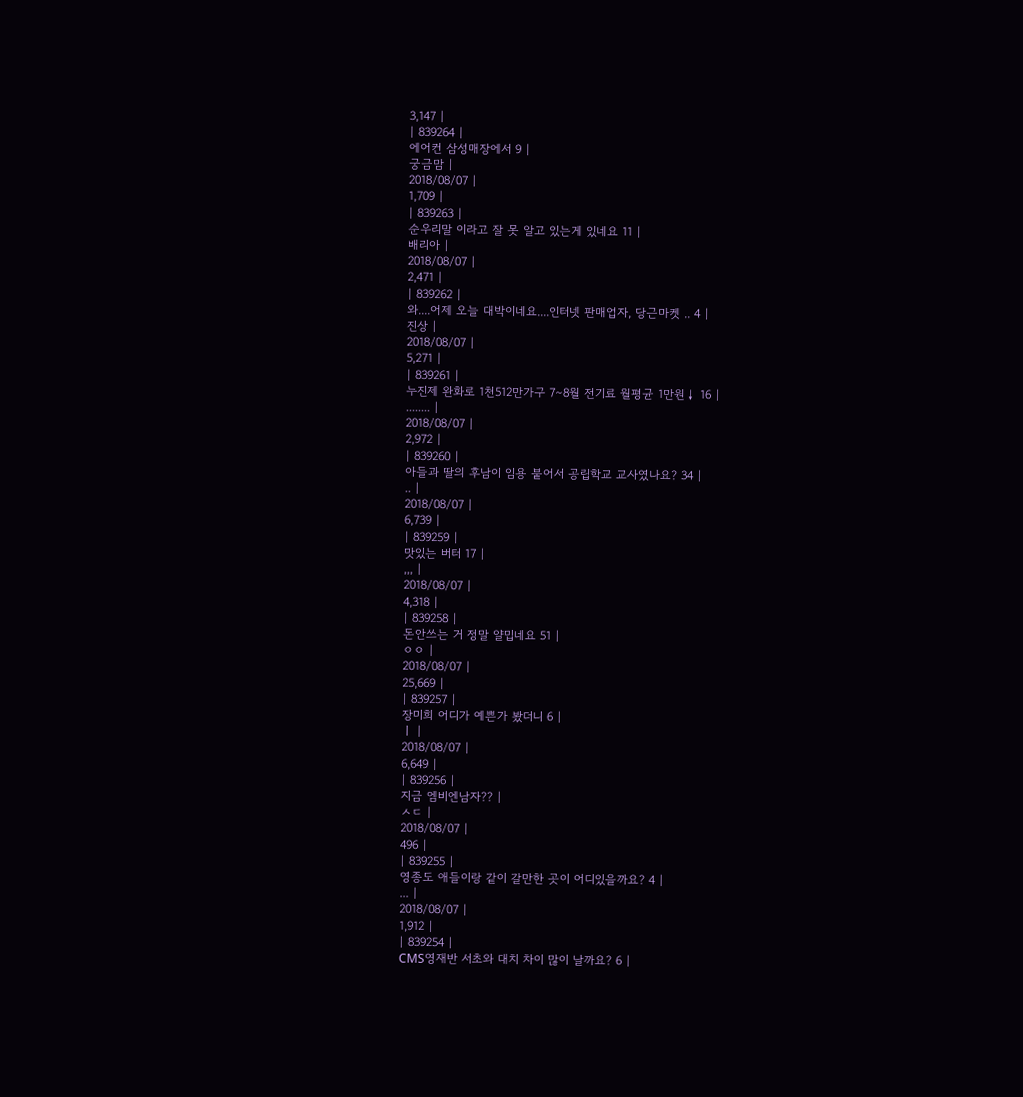3,147 |
| 839264 |
에어컨 삼성매장에서 9 |
궁금맘 |
2018/08/07 |
1,709 |
| 839263 |
순우리말 이라고 잘 못 알고 있는게 있네요 11 |
배리아 |
2018/08/07 |
2,471 |
| 839262 |
와....어제 오늘 대박이네요....인터넷 판매업자, 당근마켓 .. 4 |
진상 |
2018/08/07 |
5,271 |
| 839261 |
누진제 완화로 1천512만가구 7∼8월 전기료 월평균 1만원↓ 16 |
........ |
2018/08/07 |
2,972 |
| 839260 |
아들과 딸의 후남이 임용 붙어서 공립학교 교사였나요? 34 |
.. |
2018/08/07 |
6,739 |
| 839259 |
맛있는 버터 17 |
,,, |
2018/08/07 |
4,318 |
| 839258 |
돈안쓰는 거 정말 얄밉네요 51 |
ㅇㅇ |
2018/08/07 |
25,669 |
| 839257 |
장미희 어디가 예쁜가 봤더니 6 |
ㅣ |
2018/08/07 |
6,649 |
| 839256 |
지금 엠비엔남자?? |
ㅅㄷ |
2018/08/07 |
496 |
| 839255 |
영종도 애들이랑 같이 갈만한 곳이 어디있을까요? 4 |
... |
2018/08/07 |
1,912 |
| 839254 |
CMS영재반 서초와 대치 차이 많이 날까요? 6 |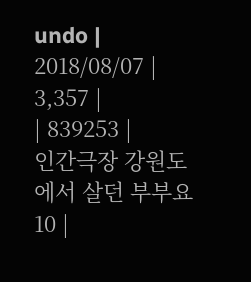undo |
2018/08/07 |
3,357 |
| 839253 |
인간극장 강원도에서 살던 부부요 10 |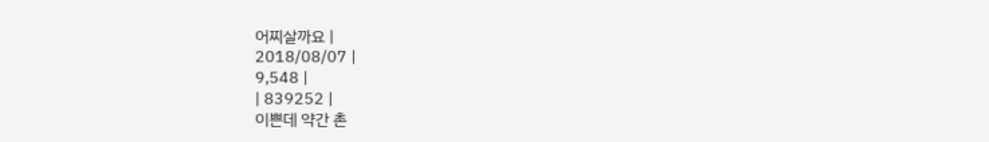어찌살까요 |
2018/08/07 |
9,548 |
| 839252 |
이쁜데 약간 촌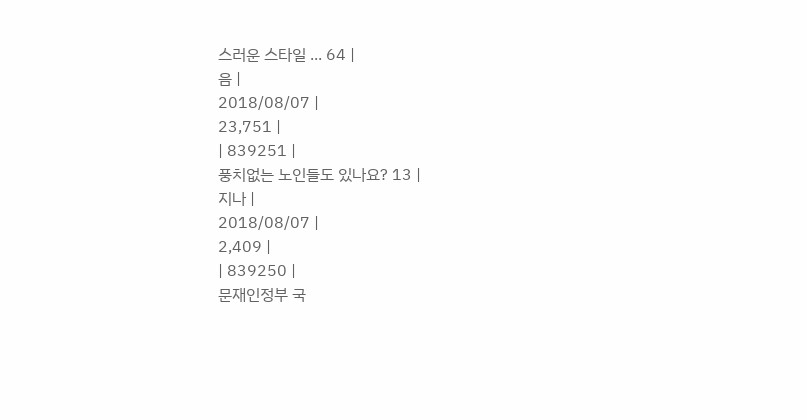스러운 스타일 ... 64 |
음 |
2018/08/07 |
23,751 |
| 839251 |
풍치없는 노인들도 있나요? 13 |
지나 |
2018/08/07 |
2,409 |
| 839250 |
문재인정부 국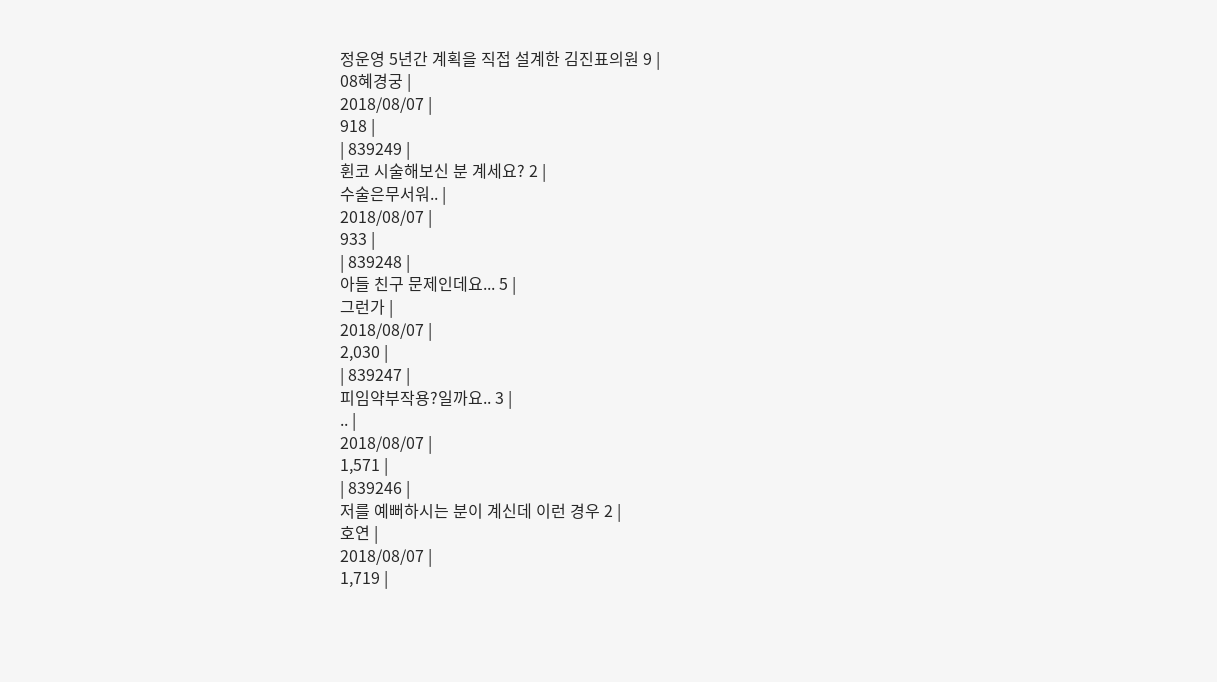정운영 5년간 계획을 직접 설계한 김진표의원 9 |
08혜경궁 |
2018/08/07 |
918 |
| 839249 |
휜코 시술해보신 분 계세요? 2 |
수술은무서워.. |
2018/08/07 |
933 |
| 839248 |
아들 친구 문제인데요... 5 |
그런가 |
2018/08/07 |
2,030 |
| 839247 |
피임약부작용?일까요.. 3 |
.. |
2018/08/07 |
1,571 |
| 839246 |
저를 예뻐하시는 분이 계신데 이런 경우 2 |
호연 |
2018/08/07 |
1,719 |